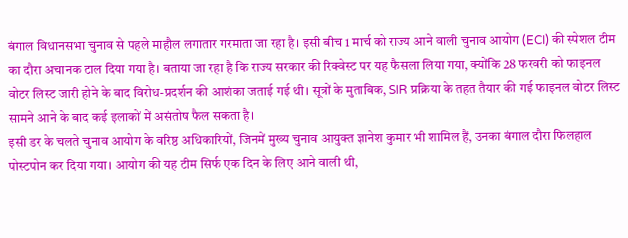बंगाल विधानसभा चुनाव से पहले माहौल लगातार गरमाता जा रहा है। इसी बीच 1 मार्च को राज्य आने वाली चुनाव आयोग (ECI) की स्पेशल टीम का दौरा अचानक टाल दिया गया है। बताया जा रहा है कि राज्य सरकार की रिक्वेस्ट पर यह फैसला लिया गया, क्योंकि 28 फरवरी को फाइनल वोटर लिस्ट जारी होने के बाद विरोध-प्रदर्शन की आशंका जताई गई थी। सूत्रों के मुताबिक, SIR प्रक्रिया के तहत तैयार की गई फाइनल वोटर लिस्ट सामने आने के बाद कई इलाकों में असंतोष फैल सकता है।
इसी डर के चलते चुनाव आयोग के वरिष्ठ अधिकारियों, जिनमें मुख्य चुनाव आयुक्त ज्ञानेश कुमार भी शामिल हैं, उनका बंगाल दौरा फिलहाल पोस्टपोन कर दिया गया। आयोग की यह टीम सिर्फ एक दिन के लिए आने वाली थी,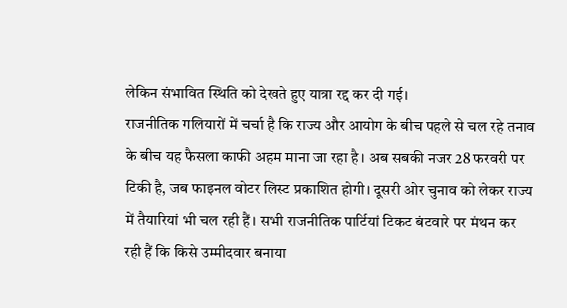लेकिन संभावित स्थिति को देखते हुए यात्रा रद्द कर दी गई।
राजनीतिक गलियारों में चर्चा है कि राज्य और आयोग के बीच पहले से चल रहे तनाव के बीच यह फैसला काफी अहम माना जा रहा है। अब सबकी नजर 28 फरवरी पर टिकी है, जब फाइनल वोटर लिस्ट प्रकाशित होगी। दूसरी ओर चुनाव को लेकर राज्य में तैयारियां भी चल रही हैं। सभी राजनीतिक पार्टियां टिकट बंटवारे पर मंथन कर रही हैं कि किसे उम्मीदवार बनाया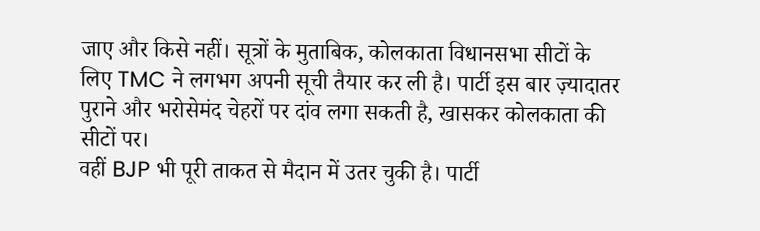जाए और किसे नहीं। सूत्रों के मुताबिक, कोलकाता विधानसभा सीटों के लिए TMC ने लगभग अपनी सूची तैयार कर ली है। पार्टी इस बार ज़्यादातर पुराने और भरोसेमंद चेहरों पर दांव लगा सकती है, खासकर कोलकाता की सीटों पर।
वहीं BJP भी पूरी ताकत से मैदान में उतर चुकी है। पार्टी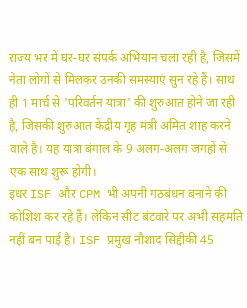राज्य भर में घर-घर संपर्क अभियान चला रही है, जिसमें नेता लोगों से मिलकर उनकी समस्याएं सुन रहे हैं। साथ ही 1 मार्च से 'परिवर्तन यात्रा' की शुरुआत होने जा रही है, जिसकी शुरुआत केंद्रीय गृह मंत्री अमित शाह करने वाले है। यह यात्रा बंगाल के 9 अलग-अलग जगहों से एक साथ शुरू होगी।
इधर ISF और CPM भी अपनी गठबंधन बनाने की कोशिश कर रहे हैं। लेकिन सीट बंटवारे पर अभी सहमति नहीं बन पाई है। ISF प्रमुख नौशाद सिद्दीकी 45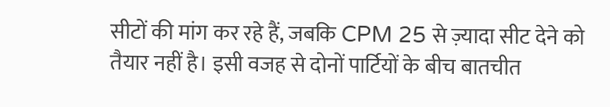सीटों की मांग कर रहे हैं, जबकि CPM 25 से ज़्यादा सीट देने को तैयार नहीं है। इसी वजह से दोनों पार्टियों के बीच बातचीत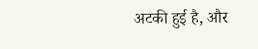अटकी हुई है, और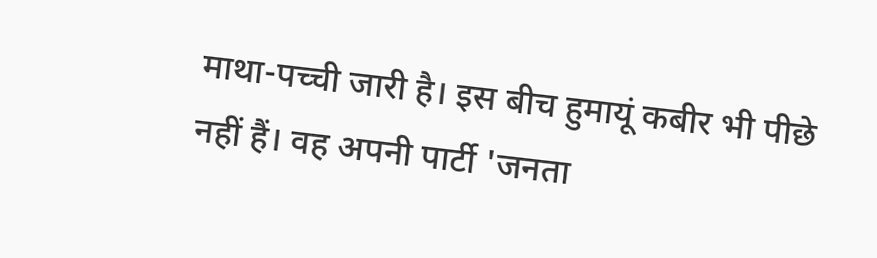माथा-पच्ची जारी है। इस बीच हुमायूं कबीर भी पीछे नहीं हैं। वह अपनी पार्टी 'जनता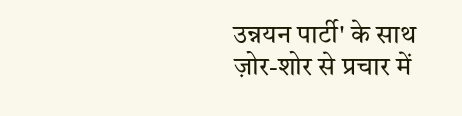उन्नयन पार्टी' के साथ ज़ोर-शोर से प्रचार में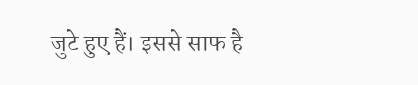जुटे हुए हैं। इससे साफ है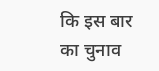कि इस बार का चुनाव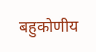बहुकोणीय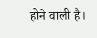होने वाली है।